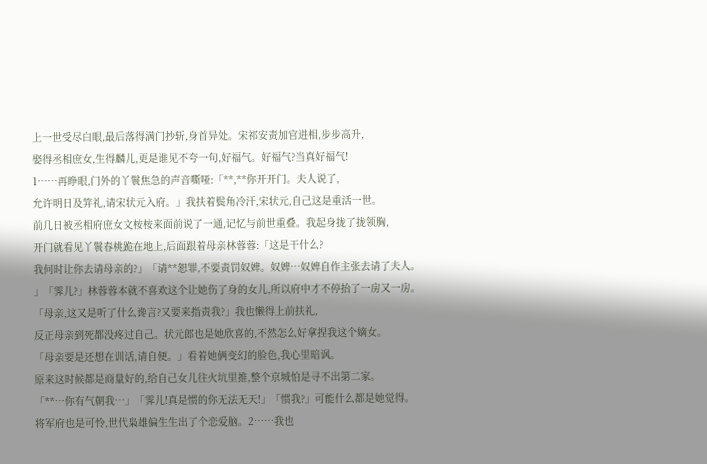上一世受尽白眼,最后落得满门抄斩,身首异处。宋祁安责加官进相,步步高升,
娶得丞相庶女,生得麟儿,更是谁见不夸一句,好福气。好福气?当真好福气!
1……再睁眼,门外的丫鬟焦急的声音嘶哑:「**,**你开开门。夫人说了,
允许明日及笄礼,请宋状元入府。」我扶着鬓角冷汗,宋状元,自己这是重活一世。
前几日被丞相府庶女文桉桉来面前说了一通,记忆与前世重叠。我起身拢了拢领胸,
开门就看见丫鬟春桃跪在地上,后面跟着母亲林蓉蓉:「这是干什么?
我何时让你去请母亲的?」「请**恕罪,不要责罚奴婢。奴婢…奴婢自作主张去请了夫人。
」「霁儿?」林蓉蓉本就不喜欢这个让她伤了身的女儿,所以府中才不停抬了一房又一房。
「母亲,这又是听了什么谗言?又要来指责我?」我也懒得上前扶礼,
反正母亲到死都没疼过自己。状元郎也是她欣喜的,不然怎么好拿捏我这个嫡女。
「母亲要是还想在训话,请自便。」看着她俩变幻的脸色,我心里暗讽。
原来这时候都是商量好的,给自己女儿往火坑里推,整个京城怕是寻不出第二家。
「**…你有气朝我…」「霁儿!真是惯的你无法无天!」「惯我?」可能什么都是她觉得。
将军府也是可怜,世代枭雄偏生生出了个恋爱脑。2……我也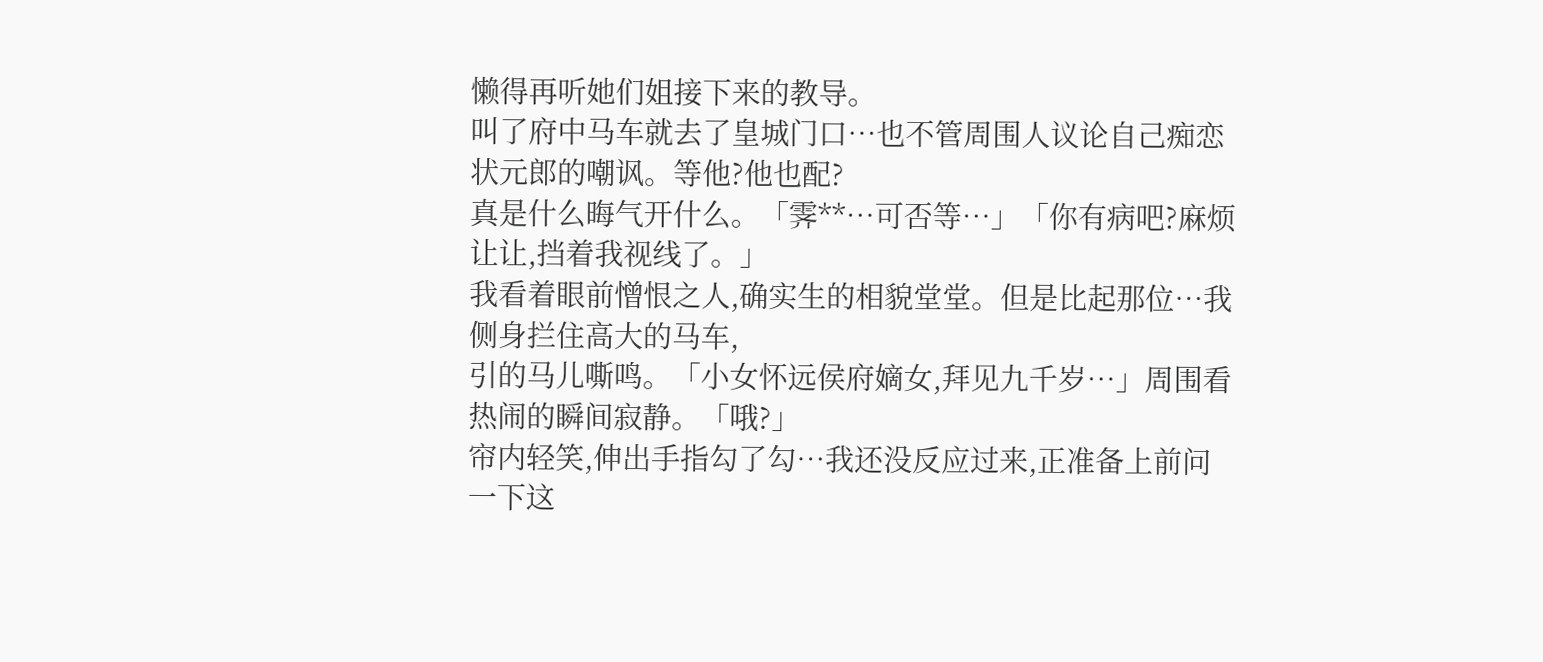懒得再听她们姐接下来的教导。
叫了府中马车就去了皇城门口…也不管周围人议论自己痴恋状元郎的嘲讽。等他?他也配?
真是什么晦气开什么。「霁**…可否等…」「你有病吧?麻烦让让,挡着我视线了。」
我看着眼前憎恨之人,确实生的相貌堂堂。但是比起那位…我侧身拦住高大的马车,
引的马儿嘶鸣。「小女怀远侯府嫡女,拜见九千岁…」周围看热闹的瞬间寂静。「哦?」
帘内轻笑,伸出手指勾了勾…我还没反应过来,正准备上前问一下这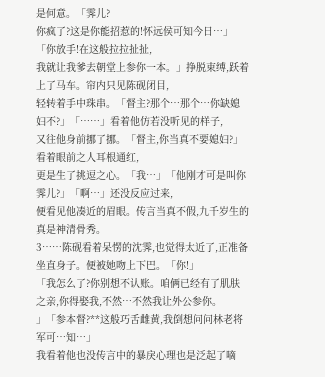是何意。「霁儿?
你疯了?这是你能招惹的!怀远侯可知今日…」「你放手!在这般拉拉扯扯,
我就让我爹去朝堂上参你一本。」挣脱束缚,跃着上了马车。帘内只见陈砚闭目,
轻转着手中珠串。「督主?那个…那个…你缺媳妇不?」「……」看着他仿若没听见的样子,
又往他身前挪了挪。「督主,你当真不要媳妇?」看着眼前之人耳根通红,
更是生了挑逗之心。「我…」「他刚才可是叫你霁儿?」「啊…」还没反应过来,
便看见他凑近的眉眼。传言当真不假,九千岁生的真是神清骨秀。
3……陈砚看着呆愣的沈霁,也觉得太近了,正准备坐直身子。便被她吻上下巴。「你!」
「我怎么了?你别想不认账。咱俩已经有了肌肤之亲,你得娶我,不然…不然我让外公参你。
」「参本督?**这般巧舌雌黄,我倒想问问林老将军可…知…」
我看着他也没传言中的暴戾心理也是泛起了嘀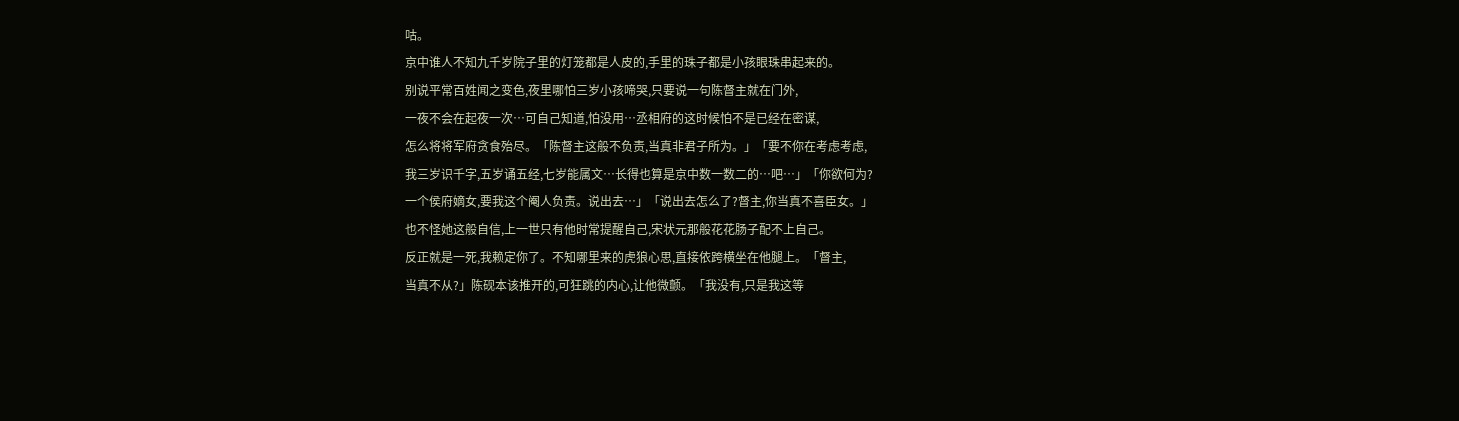咕。
京中谁人不知九千岁院子里的灯笼都是人皮的,手里的珠子都是小孩眼珠串起来的。
别说平常百姓闻之变色,夜里哪怕三岁小孩啼哭,只要说一句陈督主就在门外,
一夜不会在起夜一次…可自己知道,怕没用…丞相府的这时候怕不是已经在密谋,
怎么将将军府贪食殆尽。「陈督主这般不负责,当真非君子所为。」「要不你在考虑考虑,
我三岁识千字,五岁诵五经,七岁能属文…长得也算是京中数一数二的…吧…」「你欲何为?
一个侯府嫡女,要我这个阉人负责。说出去…」「说出去怎么了?督主,你当真不喜臣女。」
也不怪她这般自信,上一世只有他时常提醒自己,宋状元那般花花肠子配不上自己。
反正就是一死,我赖定你了。不知哪里来的虎狼心思,直接依跨横坐在他腿上。「督主,
当真不从?」陈砚本该推开的,可狂跳的内心,让他微颤。「我没有,只是我这等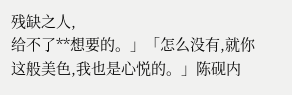残缺之人,
给不了**想要的。」「怎么没有,就你这般美色,我也是心悦的。」陈砚内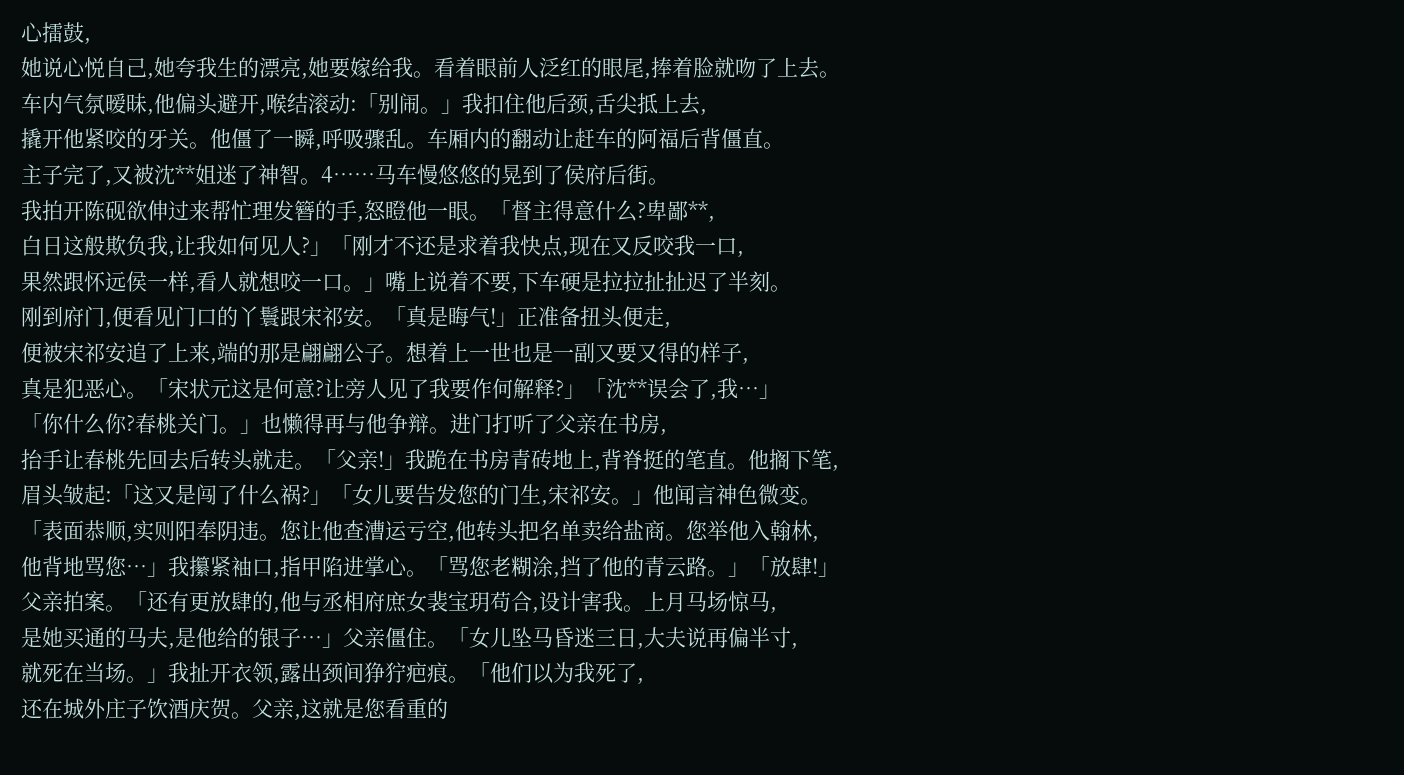心擂鼓,
她说心悦自己,她夸我生的漂亮,她要嫁给我。看着眼前人泛红的眼尾,捧着脸就吻了上去。
车内气氛暧昧,他偏头避开,喉结滚动:「别闹。」我扣住他后颈,舌尖抵上去,
撬开他紧咬的牙关。他僵了一瞬,呼吸骤乱。车厢内的翻动让赶车的阿福后背僵直。
主子完了,又被沈**姐迷了神智。4……马车慢悠悠的晃到了侯府后街。
我拍开陈砚欲伸过来帮忙理发簪的手,怒瞪他一眼。「督主得意什么?卑鄙**,
白日这般欺负我,让我如何见人?」「刚才不还是求着我快点,现在又反咬我一口,
果然跟怀远侯一样,看人就想咬一口。」嘴上说着不要,下车硬是拉拉扯扯迟了半刻。
刚到府门,便看见门口的丫鬟跟宋祁安。「真是晦气!」正准备扭头便走,
便被宋祁安追了上来,端的那是翩翩公子。想着上一世也是一副又要又得的样子,
真是犯恶心。「宋状元这是何意?让旁人见了我要作何解释?」「沈**误会了,我…」
「你什么你?春桃关门。」也懒得再与他争辩。进门打听了父亲在书房,
抬手让春桃先回去后转头就走。「父亲!」我跪在书房青砖地上,背脊挺的笔直。他搁下笔,
眉头皱起:「这又是闯了什么祸?」「女儿要告发您的门生,宋祁安。」他闻言神色微变。
「表面恭顺,实则阳奉阴违。您让他查漕运亏空,他转头把名单卖给盐商。您举他入翰林,
他背地骂您…」我攥紧袖口,指甲陷进掌心。「骂您老糊涂,挡了他的青云路。」「放肆!」
父亲拍案。「还有更放肆的,他与丞相府庶女裴宝玥苟合,设计害我。上月马场惊马,
是她买通的马夫,是他给的银子…」父亲僵住。「女儿坠马昏迷三日,大夫说再偏半寸,
就死在当场。」我扯开衣领,露出颈间狰狞疤痕。「他们以为我死了,
还在城外庄子饮酒庆贺。父亲,这就是您看重的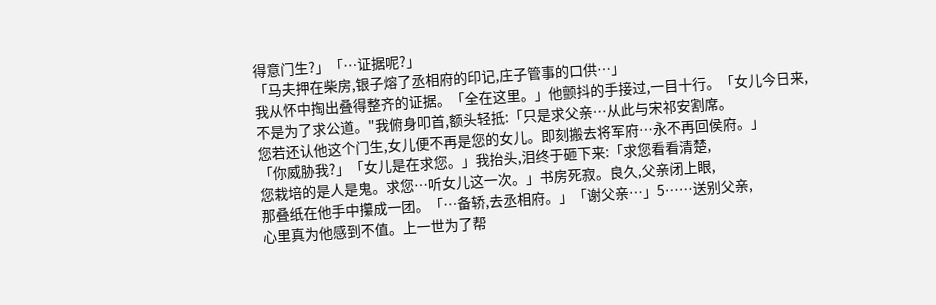得意门生?」「…证据呢?」
「马夫押在柴房,银子熔了丞相府的印记,庄子管事的口供…」
我从怀中掏出叠得整齐的证据。「全在这里。」他颤抖的手接过,一目十行。「女儿今日来,
不是为了求公道。"我俯身叩首,额头轻抵:「只是求父亲…从此与宋祁安割席。
您若还认他这个门生,女儿便不再是您的女儿。即刻搬去将军府…永不再回侯府。」
「你威胁我?」「女儿是在求您。」我抬头,泪终于砸下来:「求您看看清楚,
您栽培的是人是鬼。求您…听女儿这一次。」书房死寂。良久,父亲闭上眼,
那叠纸在他手中攥成一团。「…备轿,去丞相府。」「谢父亲…」5……送别父亲,
心里真为他感到不值。上一世为了帮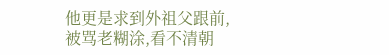他更是求到外祖父跟前,被骂老糊涂,看不清朝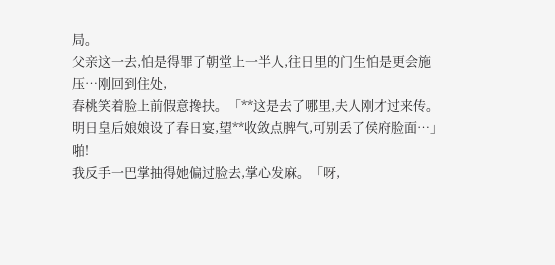局。
父亲这一去,怕是得罪了朝堂上一半人,往日里的门生怕是更会施压…刚回到住处,
春桃笑着脸上前假意搀扶。「**这是去了哪里,夫人刚才过来传。
明日皇后娘娘设了春日宴,望**收敛点脾气,可别丢了侯府脸面…」啪!
我反手一巴掌抽得她偏过脸去,掌心发麻。「呀,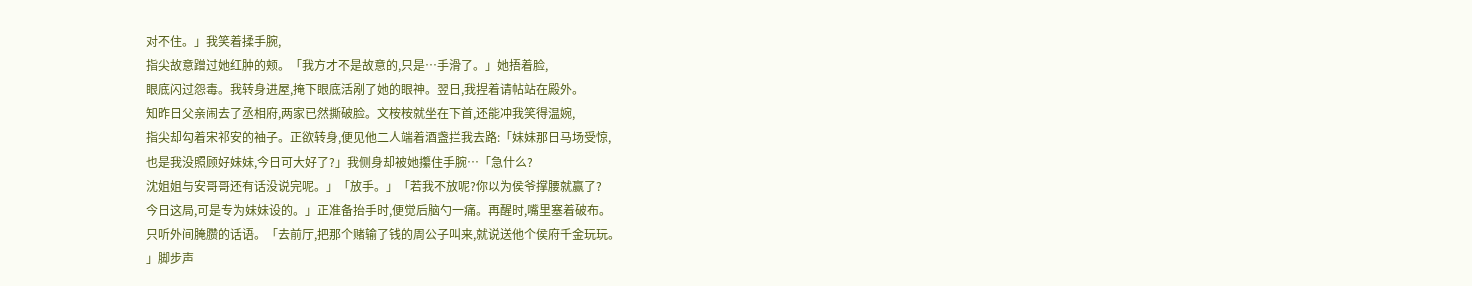对不住。」我笑着揉手腕,
指尖故意蹭过她红肿的颊。「我方才不是故意的,只是…手滑了。」她捂着脸,
眼底闪过怨毒。我转身进屋,掩下眼底活剐了她的眼神。翌日,我捏着请帖站在殿外。
知昨日父亲闹去了丞相府,两家已然撕破脸。文桉桉就坐在下首,还能冲我笑得温婉,
指尖却勾着宋祁安的袖子。正欲转身,便见他二人端着酒盏拦我去路:「妹妹那日马场受惊,
也是我没照顾好妹妹,今日可大好了?」我侧身却被她攥住手腕…「急什么?
沈姐姐与安哥哥还有话没说完呢。」「放手。」「若我不放呢?你以为侯爷撑腰就赢了?
今日这局,可是专为妹妹设的。」正准备抬手时,便觉后脑勺一痛。再醒时,嘴里塞着破布。
只听外间腌臜的话语。「去前厅,把那个赌输了钱的周公子叫来,就说送他个侯府千金玩玩。
」脚步声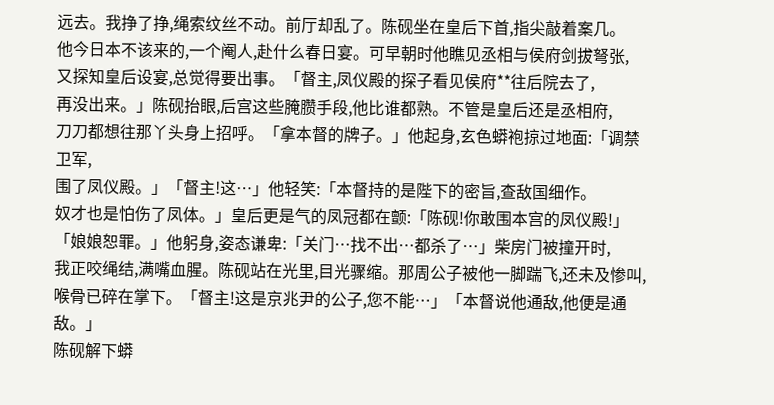远去。我挣了挣,绳索纹丝不动。前厅却乱了。陈砚坐在皇后下首,指尖敲着案几。
他今日本不该来的,一个阉人,赴什么春日宴。可早朝时他瞧见丞相与侯府剑拔弩张,
又探知皇后设宴,总觉得要出事。「督主,凤仪殿的探子看见侯府**往后院去了,
再没出来。」陈砚抬眼,后宫这些腌臜手段,他比谁都熟。不管是皇后还是丞相府,
刀刀都想往那丫头身上招呼。「拿本督的牌子。」他起身,玄色蟒袍掠过地面:「调禁卫军,
围了凤仪殿。」「督主!这…」他轻笑:「本督持的是陛下的密旨,查敌国细作。
奴才也是怕伤了凤体。」皇后更是气的凤冠都在颤:「陈砚!你敢围本宫的凤仪殿!」
「娘娘恕罪。」他躬身,姿态谦卑:「关门…找不出…都杀了…」柴房门被撞开时,
我正咬绳结,满嘴血腥。陈砚站在光里,目光骤缩。那周公子被他一脚踹飞,还未及惨叫,
喉骨已碎在掌下。「督主!这是京兆尹的公子,您不能…」「本督说他通敌,他便是通敌。」
陈砚解下蟒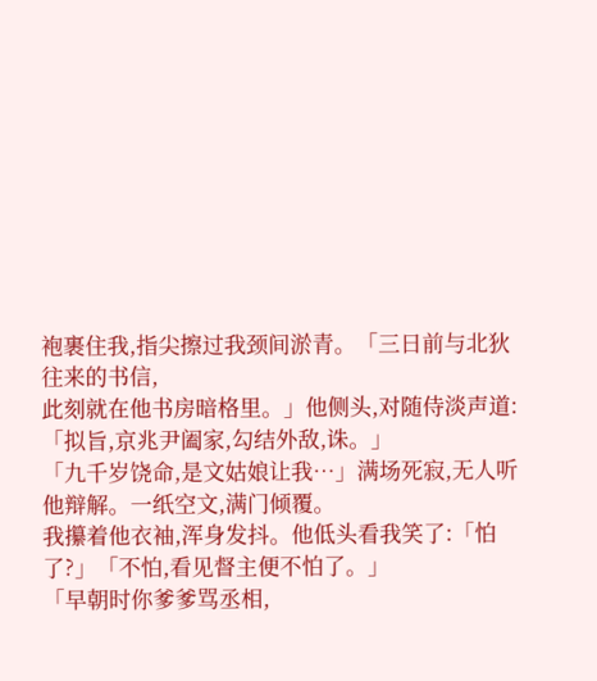袍裹住我,指尖擦过我颈间淤青。「三日前与北狄往来的书信,
此刻就在他书房暗格里。」他侧头,对随侍淡声道:「拟旨,京兆尹阖家,勾结外敌,诛。」
「九千岁饶命,是文姑娘让我…」满场死寂,无人听他辩解。一纸空文,满门倾覆。
我攥着他衣袖,浑身发抖。他低头看我笑了:「怕了?」「不怕,看见督主便不怕了。」
「早朝时你爹爹骂丞相,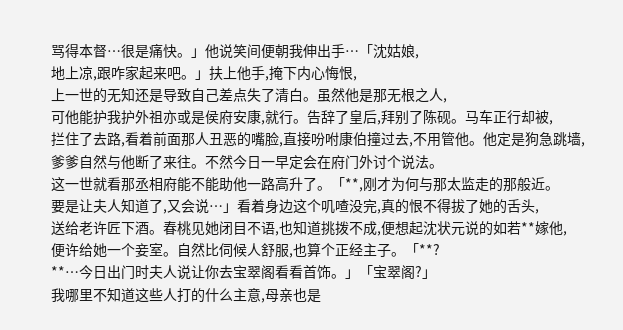骂得本督…很是痛快。」他说笑间便朝我伸出手…「沈姑娘,
地上凉,跟咋家起来吧。」扶上他手,掩下内心悔恨,
上一世的无知还是导致自己差点失了清白。虽然他是那无根之人,
可他能护我护外祖亦或是侯府安康,就行。告辞了皇后,拜别了陈砚。马车正行却被,
拦住了去路,看着前面那人丑恶的嘴脸,直接吩咐康伯撞过去,不用管他。他定是狗急跳墙,
爹爹自然与他断了来往。不然今日一早定会在府门外讨个说法。
这一世就看那丞相府能不能助他一路高升了。「**,刚才为何与那太监走的那般近。
要是让夫人知道了,又会说…」看着身边这个叽喳没完,真的恨不得拔了她的舌头,
送给老许匠下酒。春桃见她闭目不语,也知道挑拨不成,便想起沈状元说的如若**嫁他,
便许给她一个妾室。自然比伺候人舒服,也算个正经主子。「**?
**…今日出门时夫人说让你去宝翠阁看看首饰。」「宝翠阁?」
我哪里不知道这些人打的什么主意,母亲也是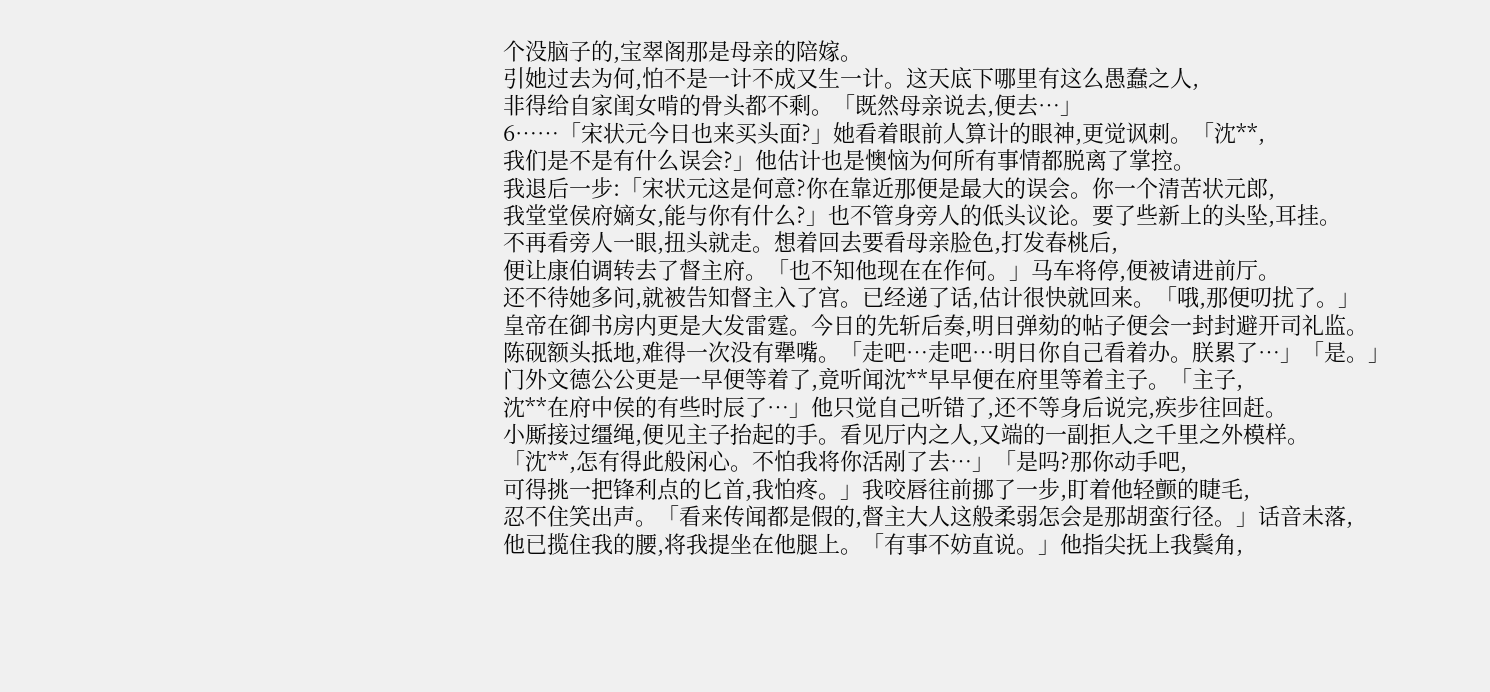个没脑子的,宝翠阁那是母亲的陪嫁。
引她过去为何,怕不是一计不成又生一计。这天底下哪里有这么愚蠢之人,
非得给自家闺女啃的骨头都不剩。「既然母亲说去,便去…」
6……「宋状元今日也来买头面?」她看着眼前人算计的眼神,更觉讽刺。「沈**,
我们是不是有什么误会?」他估计也是懊恼为何所有事情都脱离了掌控。
我退后一步:「宋状元这是何意?你在靠近那便是最大的误会。你一个清苦状元郎,
我堂堂侯府嫡女,能与你有什么?」也不管身旁人的低头议论。要了些新上的头坠,耳挂。
不再看旁人一眼,扭头就走。想着回去要看母亲脸色,打发春桃后,
便让康伯调转去了督主府。「也不知他现在在作何。」马车将停,便被请进前厅。
还不待她多问,就被告知督主入了宫。已经递了话,估计很快就回来。「哦,那便叨扰了。」
皇帝在御书房内更是大发雷霆。今日的先斩后奏,明日弹劾的帖子便会一封封避开司礼监。
陈砚额头抵地,难得一次没有犟嘴。「走吧…走吧…明日你自己看着办。朕累了…」「是。」
门外文德公公更是一早便等着了,竟听闻沈**早早便在府里等着主子。「主子,
沈**在府中侯的有些时辰了…」他只觉自己听错了,还不等身后说完,疾步往回赶。
小厮接过缰绳,便见主子抬起的手。看见厅内之人,又端的一副拒人之千里之外模样。
「沈**,怎有得此般闲心。不怕我将你活剐了去…」「是吗?那你动手吧,
可得挑一把锋利点的匕首,我怕疼。」我咬唇往前挪了一步,盯着他轻颤的睫毛,
忍不住笑出声。「看来传闻都是假的,督主大人这般柔弱怎会是那胡蛮行径。」话音未落,
他已揽住我的腰,将我提坐在他腿上。「有事不妨直说。」他指尖抚上我鬓角,